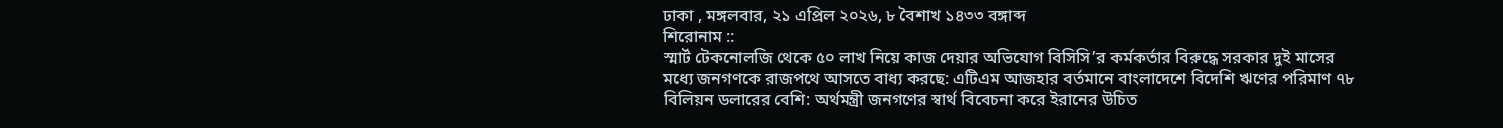ঢাকা , মঙ্গলবার, ২১ এপ্রিল ২০২৬, ৮ বৈশাখ ১৪৩৩ বঙ্গাব্দ
শিরোনাম ::
স্মার্ট টেকনোলজি থেকে ৫০ লাখ নিয়ে কাজ দেয়ার অভিযোগ বিসিসি’র কর্মকর্তার বিরুদ্ধে সরকার দুই মাসের মধ্যে জনগণকে রাজপথে আসতে বাধ্য করছে: এটিএম আজহার বর্তমানে বাংলাদেশে বিদেশি ঋণের পরিমাণ ৭৮ বিলিয়ন ডলারের বেশি: অর্থমন্ত্রী জনগণের স্বার্থ বিবেচনা করে ইরানের উচিত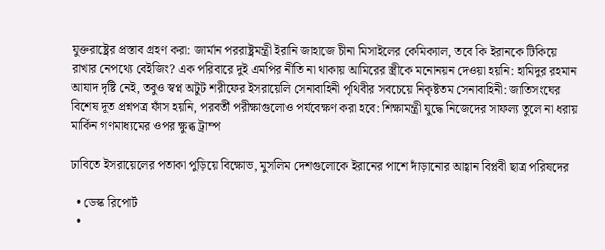যুক্তরাষ্ট্রের প্রস্তাব গ্রহণ করা: জার্মান পররাষ্ট্রমন্ত্রী ইরানি জাহাজে চীনা মিসাইলের কেমিক্যাল, তবে কি ইরানকে টিকিয়ে রাখার নেপথ্যে বেইজিং? এক পরিবারে দুই এমপির নীতি না থাকায় আমিরের স্ত্রীকে মনোনয়ন দেওয়া হয়নি: হামিদুর রহমান আযাদ দৃষ্টি নেই, তবুও স্বপ্ন অটুট শরীফের ইসরায়েলি সেনাবাহিনী পৃথিবীর সবচেয়ে নিকৃষ্টতম সেনাবাহিনী: জাতিসংঘের বিশেষ দূত প্রশ্নপত্র ফাঁস হয়নি, পরবর্তী পরীক্ষাগুলোও পর্যবেক্ষণ করা হবে: শিক্ষামন্ত্রী যুদ্ধে নিজেদের সাফল্য তুলে না ধরায় মার্কিন গণমাধ্যমের ওপর ক্ষুব্ধ ট্রাম্প

ঢাবিতে ইসরায়েলের পতাকা পুড়িয়ে বিক্ষোভ, মুসলিম দেশগুলোকে ইরানের পাশে দাঁড়ানোর আহ্বান বিপ্লবী ছাত্র পরিষদের

  • ডেস্ক রিপোর্ট
  •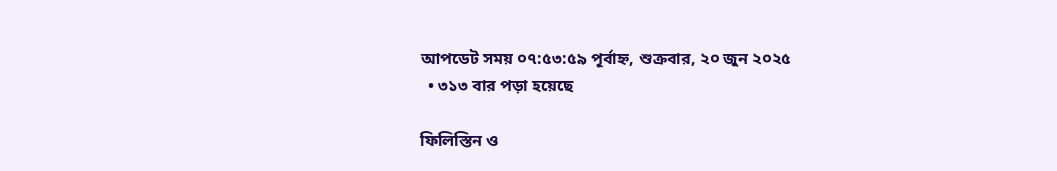আপডেট সময় ০৭:৫৩:৫৯ পূর্বাহ্ন, শুক্রবার, ২০ জুন ২০২৫
  • ৩১৩ বার পড়া হয়েছে

ফিলিস্তিন ও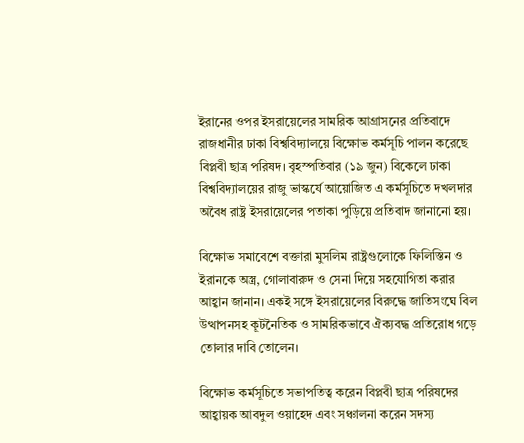ইরানের ওপর ইসরায়েলের সামরিক আগ্রাসনের প্রতিবাদে রাজধানীর ঢাকা বিশ্ববিদ্যালয়ে বিক্ষোভ কর্মসূচি পালন করেছে বিপ্লবী ছাত্র পরিষদ। বৃহস্পতিবার (১৯ জুন) বিকেলে ঢাকা বিশ্ববিদ্যালয়ের রাজু ভাস্কর্যে আয়োজিত এ কর্মসূচিতে দখলদার অবৈধ রাষ্ট্র ইসরায়েলের পতাকা পুড়িয়ে প্রতিবাদ জানানো হয়।

বিক্ষোভ সমাবেশে বক্তারা মুসলিম রাষ্ট্রগুলোকে ফিলিস্তিন ও ইরানকে অস্ত্র, গোলাবারুদ ও সেনা দিয়ে সহযোগিতা করার আহ্বান জানান। একই সঙ্গে ইসরায়েলের বিরুদ্ধে জাতিসংঘে বিল উত্থাপনসহ কূটনৈতিক ও সামরিকভাবে ঐক্যবদ্ধ প্রতিরোধ গড়ে তোলার দাবি তোলেন।

বিক্ষোভ কর্মসূচিতে সভাপতিত্ব করেন বিপ্লবী ছাত্র পরিষদের আহ্বায়ক আবদুল ওয়াহেদ এবং সঞ্চালনা করেন সদস্য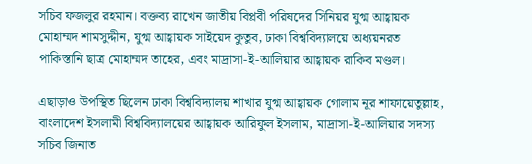সচিব ফজলুর রহমান। বক্তব্য রাখেন জাতীয় বিপ্লবী পরিষদের সিনিয়র যুগ্ম আহ্বায়ক মোহাম্মদ শামসুদ্দীন, যুগ্ম আহ্বায়ক সাইয়েদ কুতুব, ঢাকা বিশ্ববিদ্যালয়ে অধ্যয়নরত পাকিস্তানি ছাত্র মোহাম্মদ তাহের, এবং মাদ্রাসা-ই-আলিয়ার আহ্বায়ক রাকিব মণ্ডল।

এছাড়াও উপস্থিত ছিলেন ঢাকা বিশ্ববিদ্যালয় শাখার যুগ্ম আহ্বায়ক গোলাম নূর শাফায়েতুল্লাহ, বাংলাদেশ ইসলামী বিশ্ববিদ্যালয়ের আহ্বায়ক আরিফুল ইসলাম, মাদ্রাসা-ই-আলিয়ার সদস্য সচিব জিনাত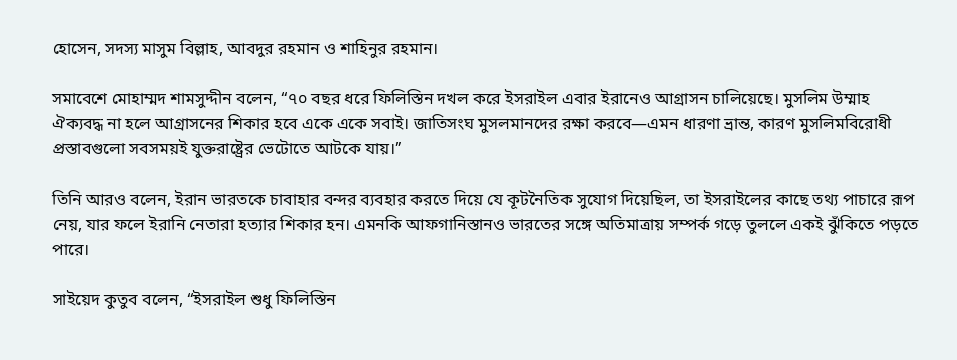হোসেন, সদস্য মাসুম বিল্লাহ, আবদুর রহমান ও শাহিনুর রহমান।

সমাবেশে মোহাম্মদ শামসুদ্দীন বলেন, “৭০ বছর ধরে ফিলিস্তিন দখল করে ইসরাইল এবার ইরানেও আগ্রাসন চালিয়েছে। মুসলিম উম্মাহ ঐক্যবদ্ধ না হলে আগ্রাসনের শিকার হবে একে একে সবাই। জাতিসংঘ মুসলমানদের রক্ষা করবে—এমন ধারণা ভ্রান্ত, কারণ মুসলিমবিরোধী প্রস্তাবগুলো সবসময়ই যুক্তরাষ্ট্রের ভেটোতে আটকে যায়।”

তিনি আরও বলেন, ইরান ভারতকে চাবাহার বন্দর ব্যবহার করতে দিয়ে যে কূটনৈতিক সুযোগ দিয়েছিল, তা ইসরাইলের কাছে তথ্য পাচারে রূপ নেয়, যার ফলে ইরানি নেতারা হত্যার শিকার হন। এমনকি আফগানিস্তানও ভারতের সঙ্গে অতিমাত্রায় সম্পর্ক গড়ে তুললে একই ঝুঁকিতে পড়তে পারে।

সাইয়েদ কুতুব বলেন, “ইসরাইল শুধু ফিলিস্তিন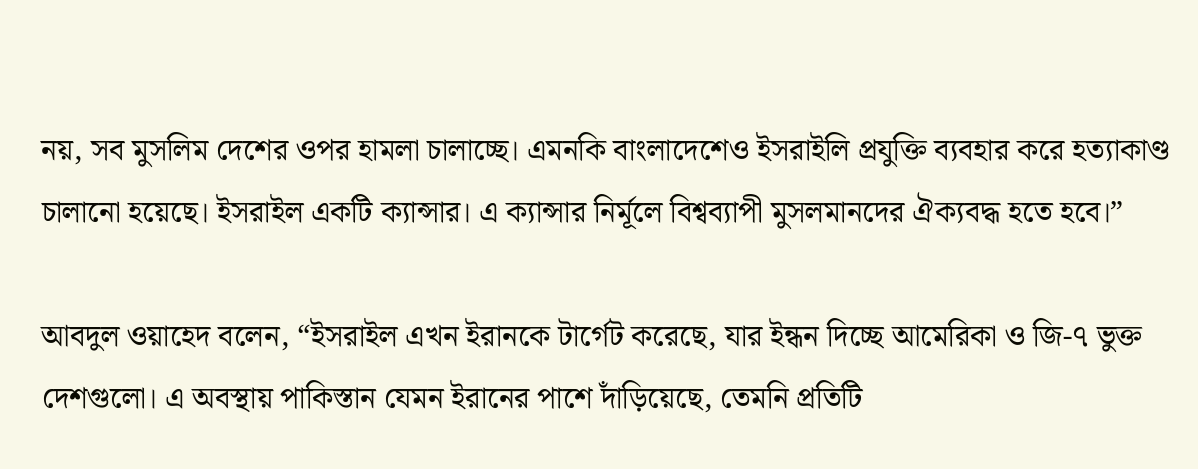নয়, সব মুসলিম দেশের ওপর হামলা চালাচ্ছে। এমনকি বাংলাদেশেও ইসরাইলি প্রযুক্তি ব্যবহার করে হত্যাকাণ্ড চালানো হয়েছে। ইসরাইল একটি ক্যান্সার। এ ক্যান্সার নির্মূলে বিশ্বব্যাপী মুসলমানদের ঐক্যবদ্ধ হতে হবে।”

আবদুল ওয়াহেদ বলেন, “ইসরাইল এখন ইরানকে টার্গেট করেছে, যার ইন্ধন দিচ্ছে আমেরিকা ও জি-৭ ভুক্ত দেশগুলো। এ অবস্থায় পাকিস্তান যেমন ইরানের পাশে দাঁড়িয়েছে, তেমনি প্রতিটি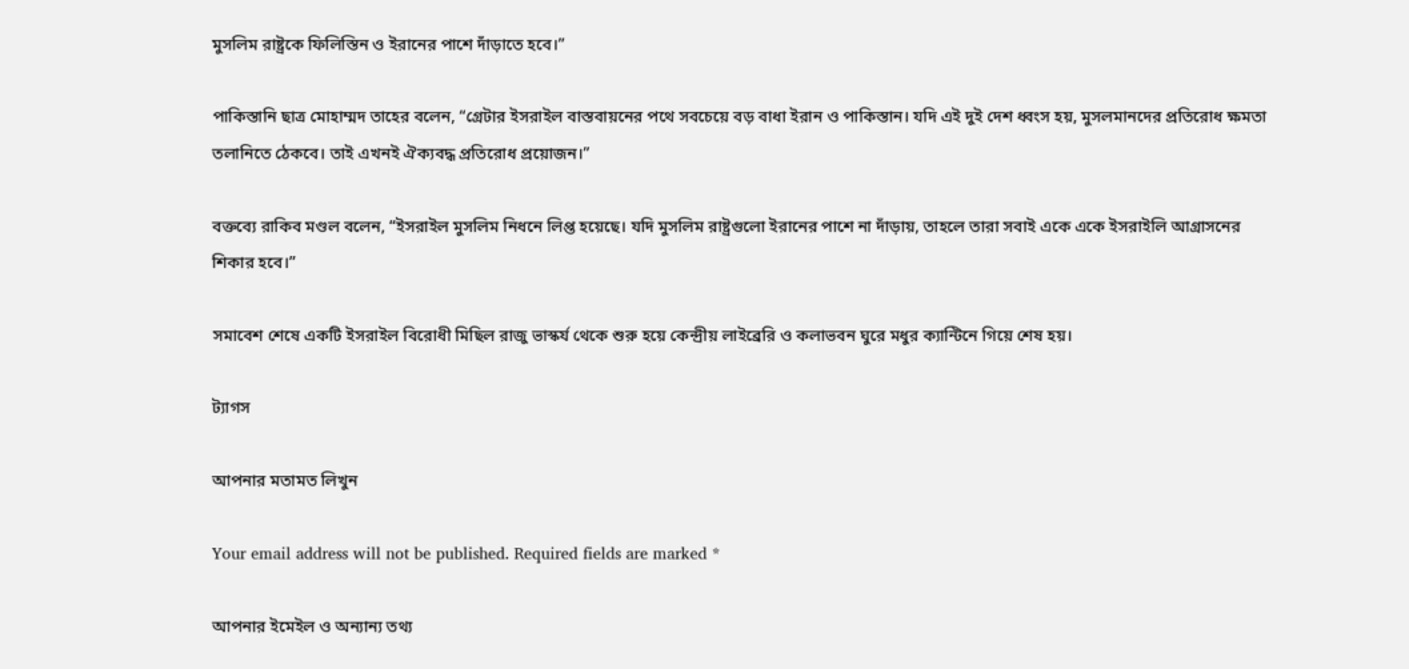মুসলিম রাষ্ট্রকে ফিলিস্তিন ও ইরানের পাশে দাঁড়াতে হবে।”

পাকিস্তানি ছাত্র মোহাম্মদ তাহের বলেন, “গ্রেটার ইসরাইল বাস্তবায়নের পথে সবচেয়ে বড় বাধা ইরান ও পাকিস্তান। যদি এই দুই দেশ ধ্বংস হয়, মুসলমানদের প্রতিরোধ ক্ষমতা তলানিতে ঠেকবে। তাই এখনই ঐক্যবদ্ধ প্রতিরোধ প্রয়োজন।”

বক্তব্যে রাকিব মণ্ডল বলেন, “ইসরাইল মুসলিম নিধনে লিপ্ত হয়েছে। যদি মুসলিম রাষ্ট্রগুলো ইরানের পাশে না দাঁড়ায়, তাহলে তারা সবাই একে একে ইসরাইলি আগ্রাসনের শিকার হবে।”

সমাবেশ শেষে একটি ইসরাইল বিরোধী মিছিল রাজু ভাস্কর্য থেকে শুরু হয়ে কেন্দ্রীয় লাইব্রেরি ও কলাভবন ঘুরে মধুর ক্যান্টিনে গিয়ে শেষ হয়।

ট্যাগস

আপনার মতামত লিখুন

Your email address will not be published. Required fields are marked *

আপনার ইমেইল ও অন্যান্য তথ্য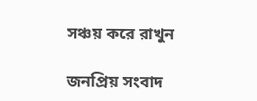সঞ্চয় করে রাখুন

জনপ্রিয় সংবাদ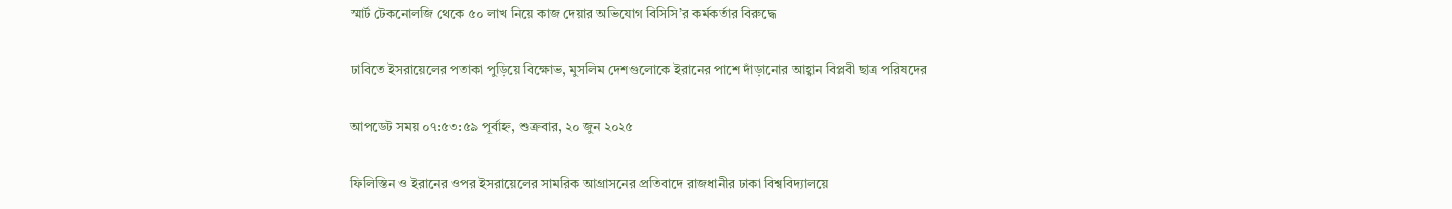স্মার্ট টেকনোলজি থেকে ৫০ লাখ নিয়ে কাজ দেয়ার অভিযোগ বিসিসি’র কর্মকর্তার বিরুদ্ধে

ঢাবিতে ইসরায়েলের পতাকা পুড়িয়ে বিক্ষোভ, মুসলিম দেশগুলোকে ইরানের পাশে দাঁড়ানোর আহ্বান বিপ্লবী ছাত্র পরিষদের

আপডেট সময় ০৭:৫৩:৫৯ পূর্বাহ্ন, শুক্রবার, ২০ জুন ২০২৫

ফিলিস্তিন ও ইরানের ওপর ইসরায়েলের সামরিক আগ্রাসনের প্রতিবাদে রাজধানীর ঢাকা বিশ্ববিদ্যালয়ে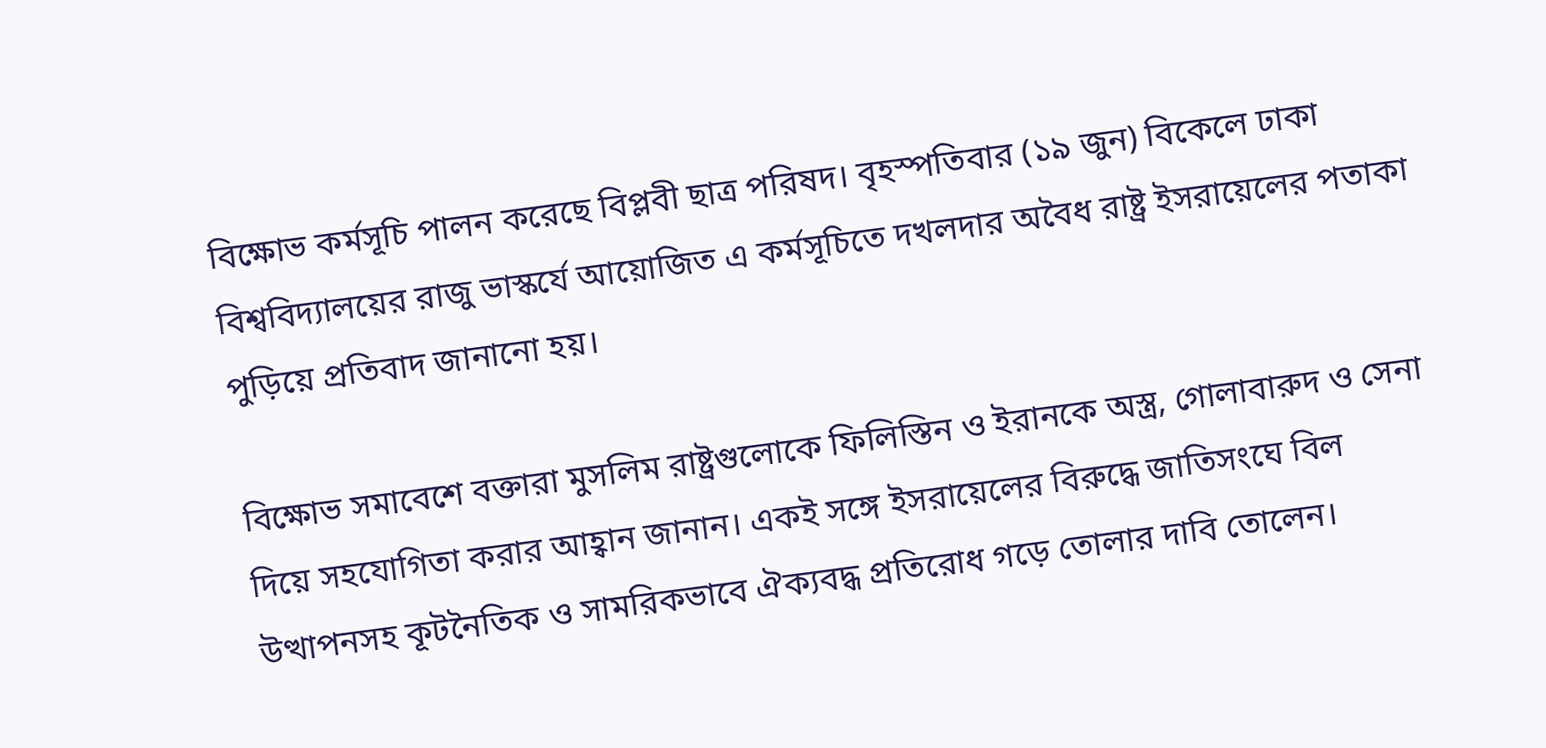বিক্ষোভ কর্মসূচি পালন করেছে বিপ্লবী ছাত্র পরিষদ। বৃহস্পতিবার (১৯ জুন) বিকেলে ঢাকা বিশ্ববিদ্যালয়ের রাজু ভাস্কর্যে আয়োজিত এ কর্মসূচিতে দখলদার অবৈধ রাষ্ট্র ইসরায়েলের পতাকা পুড়িয়ে প্রতিবাদ জানানো হয়।

বিক্ষোভ সমাবেশে বক্তারা মুসলিম রাষ্ট্রগুলোকে ফিলিস্তিন ও ইরানকে অস্ত্র, গোলাবারুদ ও সেনা দিয়ে সহযোগিতা করার আহ্বান জানান। একই সঙ্গে ইসরায়েলের বিরুদ্ধে জাতিসংঘে বিল উত্থাপনসহ কূটনৈতিক ও সামরিকভাবে ঐক্যবদ্ধ প্রতিরোধ গড়ে তোলার দাবি তোলেন।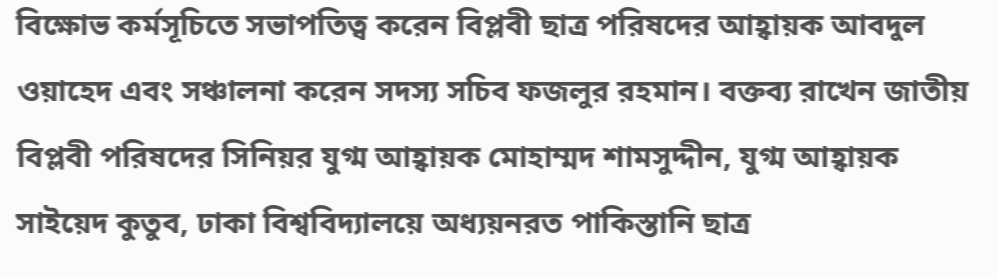বিক্ষোভ কর্মসূচিতে সভাপতিত্ব করেন বিপ্লবী ছাত্র পরিষদের আহ্বায়ক আবদুল ওয়াহেদ এবং সঞ্চালনা করেন সদস্য সচিব ফজলুর রহমান। বক্তব্য রাখেন জাতীয় বিপ্লবী পরিষদের সিনিয়র যুগ্ম আহ্বায়ক মোহাম্মদ শামসুদ্দীন, যুগ্ম আহ্বায়ক সাইয়েদ কুতুব, ঢাকা বিশ্ববিদ্যালয়ে অধ্যয়নরত পাকিস্তানি ছাত্র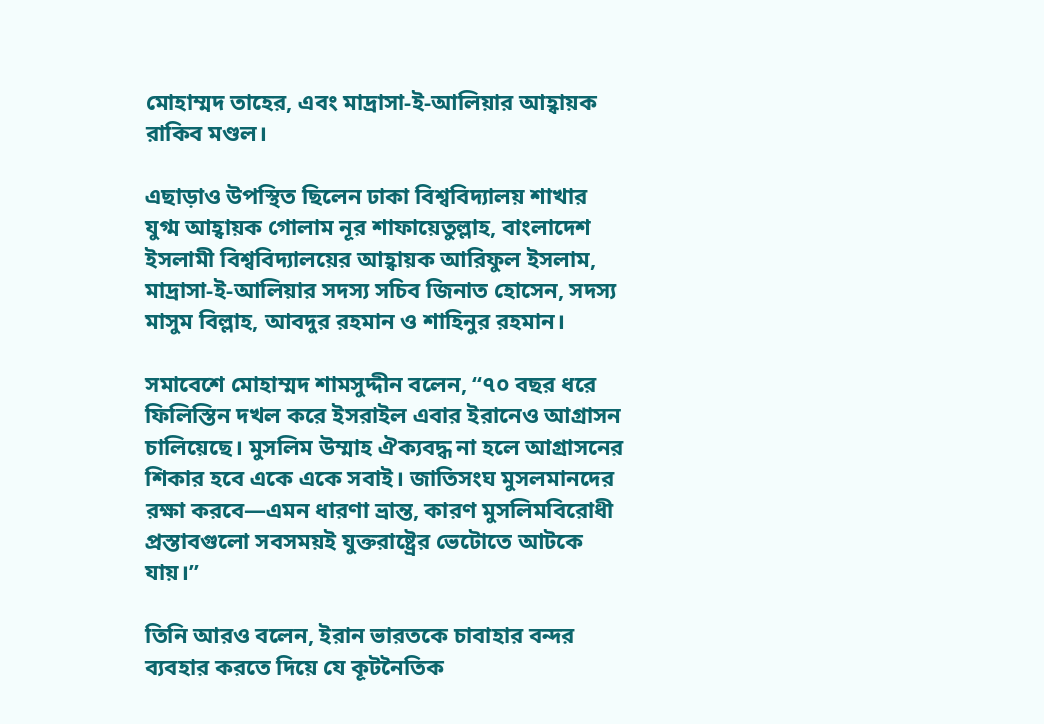মোহাম্মদ তাহের, এবং মাদ্রাসা-ই-আলিয়ার আহ্বায়ক রাকিব মণ্ডল।

এছাড়াও উপস্থিত ছিলেন ঢাকা বিশ্ববিদ্যালয় শাখার যুগ্ম আহ্বায়ক গোলাম নূর শাফায়েতুল্লাহ, বাংলাদেশ ইসলামী বিশ্ববিদ্যালয়ের আহ্বায়ক আরিফুল ইসলাম, মাদ্রাসা-ই-আলিয়ার সদস্য সচিব জিনাত হোসেন, সদস্য মাসুম বিল্লাহ, আবদুর রহমান ও শাহিনুর রহমান।

সমাবেশে মোহাম্মদ শামসুদ্দীন বলেন, “৭০ বছর ধরে ফিলিস্তিন দখল করে ইসরাইল এবার ইরানেও আগ্রাসন চালিয়েছে। মুসলিম উম্মাহ ঐক্যবদ্ধ না হলে আগ্রাসনের শিকার হবে একে একে সবাই। জাতিসংঘ মুসলমানদের রক্ষা করবে—এমন ধারণা ভ্রান্ত, কারণ মুসলিমবিরোধী প্রস্তাবগুলো সবসময়ই যুক্তরাষ্ট্রের ভেটোতে আটকে যায়।”

তিনি আরও বলেন, ইরান ভারতকে চাবাহার বন্দর ব্যবহার করতে দিয়ে যে কূটনৈতিক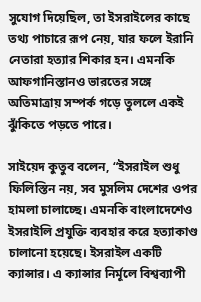সুযোগ দিয়েছিল, তা ইসরাইলের কাছে তথ্য পাচারে রূপ নেয়, যার ফলে ইরানি নেতারা হত্যার শিকার হন। এমনকি আফগানিস্তানও ভারতের সঙ্গে অতিমাত্রায় সম্পর্ক গড়ে তুললে একই ঝুঁকিতে পড়তে পারে।

সাইয়েদ কুতুব বলেন, “ইসরাইল শুধু ফিলিস্তিন নয়, সব মুসলিম দেশের ওপর হামলা চালাচ্ছে। এমনকি বাংলাদেশেও ইসরাইলি প্রযুক্তি ব্যবহার করে হত্যাকাণ্ড চালানো হয়েছে। ইসরাইল একটি ক্যান্সার। এ ক্যান্সার নির্মূলে বিশ্বব্যাপী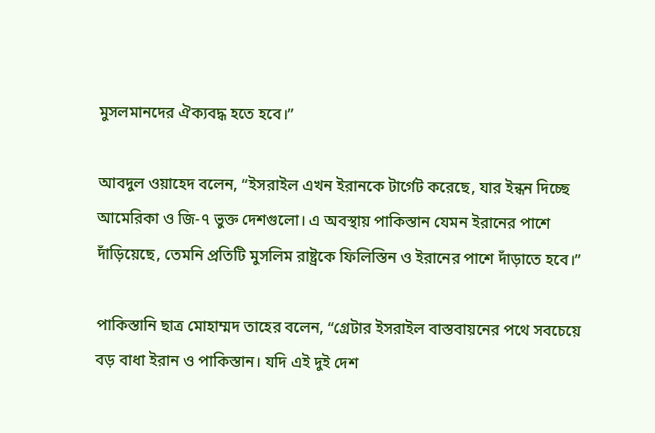মুসলমানদের ঐক্যবদ্ধ হতে হবে।”

আবদুল ওয়াহেদ বলেন, “ইসরাইল এখন ইরানকে টার্গেট করেছে, যার ইন্ধন দিচ্ছে আমেরিকা ও জি-৭ ভুক্ত দেশগুলো। এ অবস্থায় পাকিস্তান যেমন ইরানের পাশে দাঁড়িয়েছে, তেমনি প্রতিটি মুসলিম রাষ্ট্রকে ফিলিস্তিন ও ইরানের পাশে দাঁড়াতে হবে।”

পাকিস্তানি ছাত্র মোহাম্মদ তাহের বলেন, “গ্রেটার ইসরাইল বাস্তবায়নের পথে সবচেয়ে বড় বাধা ইরান ও পাকিস্তান। যদি এই দুই দেশ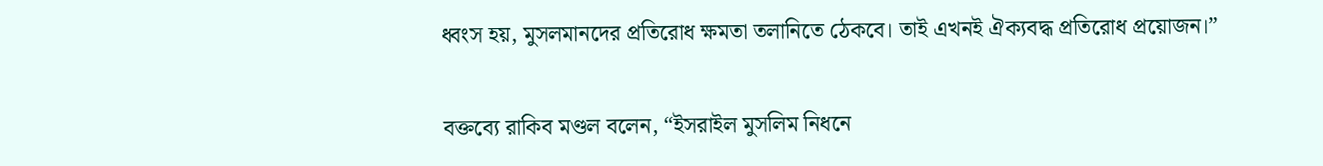ধ্বংস হয়, মুসলমানদের প্রতিরোধ ক্ষমতা তলানিতে ঠেকবে। তাই এখনই ঐক্যবদ্ধ প্রতিরোধ প্রয়োজন।”

বক্তব্যে রাকিব মণ্ডল বলেন, “ইসরাইল মুসলিম নিধনে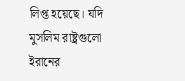লিপ্ত হয়েছে। যদি মুসলিম রাষ্ট্রগুলো ইরানের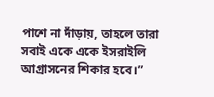পাশে না দাঁড়ায়, তাহলে তারা সবাই একে একে ইসরাইলি আগ্রাসনের শিকার হবে।”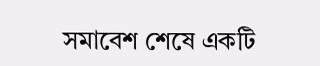সমাবেশ শেষে একটি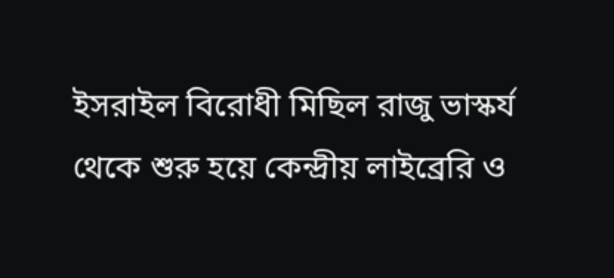ইসরাইল বিরোধী মিছিল রাজু ভাস্কর্য থেকে শুরু হয়ে কেন্দ্রীয় লাইব্রেরি ও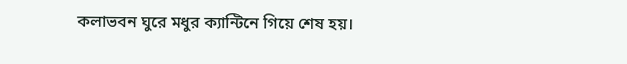কলাভবন ঘুরে মধুর ক্যান্টিনে গিয়ে শেষ হয়।